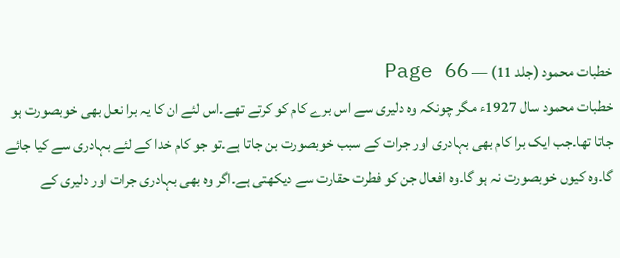خطبات محمود (جلد 11) — Page 66
خطبات محمود سال 1927ء مگر چونکہ وہ دلیری سے اس برے کام کو کرتے تھے۔اس لئے ان کا یہ برا نعل بھی خوبصورت ہو جاتا تھا۔جب ایک برا کام بھی بہادری اور جرات کے سبب خوبصورت بن جاتا ہے۔تو جو کام خدا کے لئے بہادری سے کیا جائے گا۔وہ کیوں خوبصورت نہ ہو گا۔وہ افعال جن کو فطرت حقارت سے دیکھتی ہے۔اگر وہ بھی بہادری جرات اور دلیری کے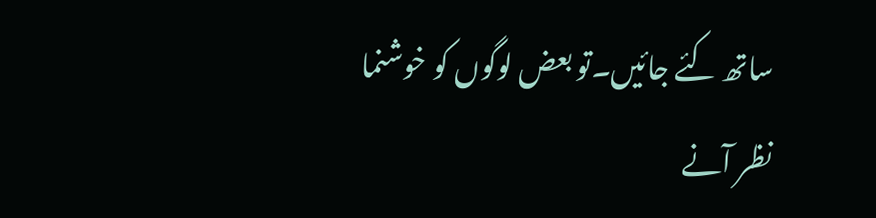ساتھ کئے جائیں۔تو بعض لوگوں کو خوشنما نظر آنے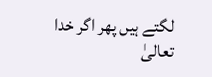لگتے ہیں پھر اگر خدا تعالیٰ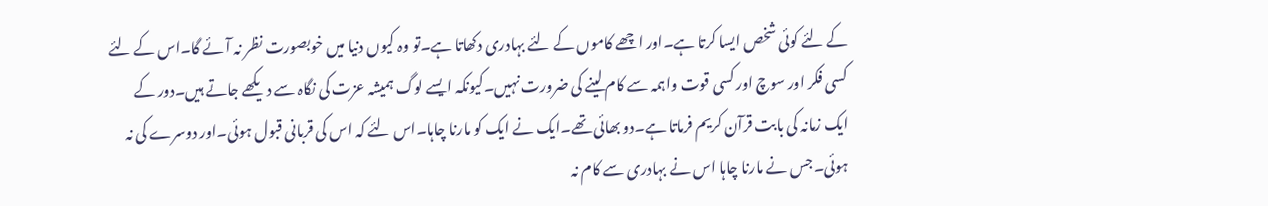کے لئے کوئی شخص ایسا کرتا ہے۔اور اچھے کاموں کے لئے بہادری دکھاتا ہے۔تو وہ کیوں دنیا میں خوبصورت نظر نہ آئے گا۔اس کے لئے کسی فکر اور سوچ اور کسی قوت واہمہ سے کام لینے کی ضرورت نہیں۔کیونکہ ایسے لوگ ہمیشہ عزت کی نگاہ سے دیکھے جاتے ہیں۔دور کے ایک زمانہ کی بابت قرآن کریم فرماتا ہے۔دو بھائی تھے۔ایک نے ایک کو مارنا چاہا۔اس لئے کہ اس کی قربانی قبول ہوئی۔اور دوسرے کی نہ ہوئی۔جس نے مارنا چاہا اس نے بہادری سے کام نہ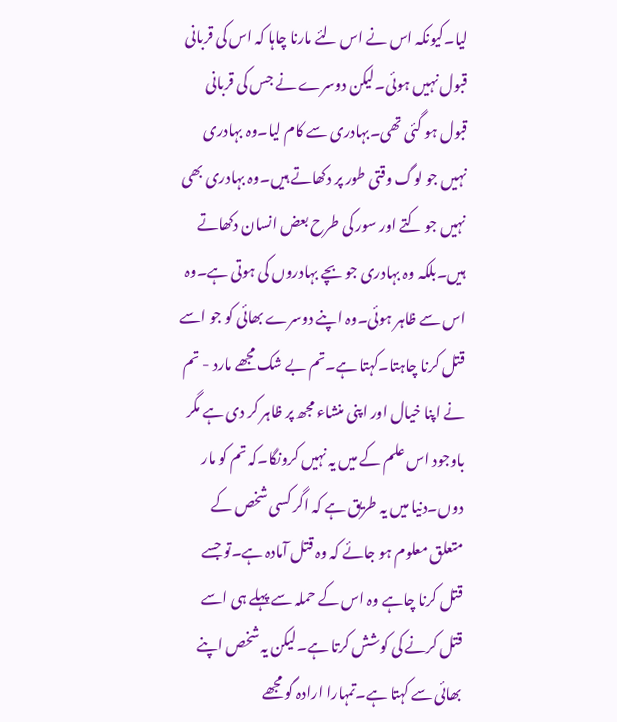لیا۔کیونکہ اس نے اس لئے مارنا چاہا کہ اس کی قربانی قبول نہیں ہوئی۔لیکن دوسرے نے جس کی قربانی قبول ہو گئی تھی۔بہادری سے کام لیا۔وہ بہادری نہیں جو لوگ وقتی طور پر دکھاتے ہیں۔وہ بہادری بھی نہیں جو کتے اور سور کی طرح بعض انسان دکھاتے ہیں۔بلکہ وہ بہادری جو بچے بہادروں کی ہوتی ہے۔وہ اس سے ظاہر ہوئی۔وہ اپنے دوسرے بھائی کو جو اسے قتل کرنا چاہتا۔کہتا ہے۔تم بے شک مجھے مارد - تم نے اپنا خیال اور اپنی منشاء مجھ پر ظاہر کر دی ہے مگر باوجود اس علم کے میں یہ نہیں کرونگا۔کہ تم کو مار دوں۔دنیا میں یہ طریق ہے کہ اگر کسی شخص کے متعلق معلوم ہو جائے کہ وہ قتل آمادہ ہے۔تو جسے قتل کرنا چاہے وہ اس کے حملہ سے پہلے ہی اسے قتل کرنے کی کوشش کرتا ہے۔لیکن یہ شخص اپنے بھائی سے کہتا ہے۔تمہارا ارادہ گو مجھے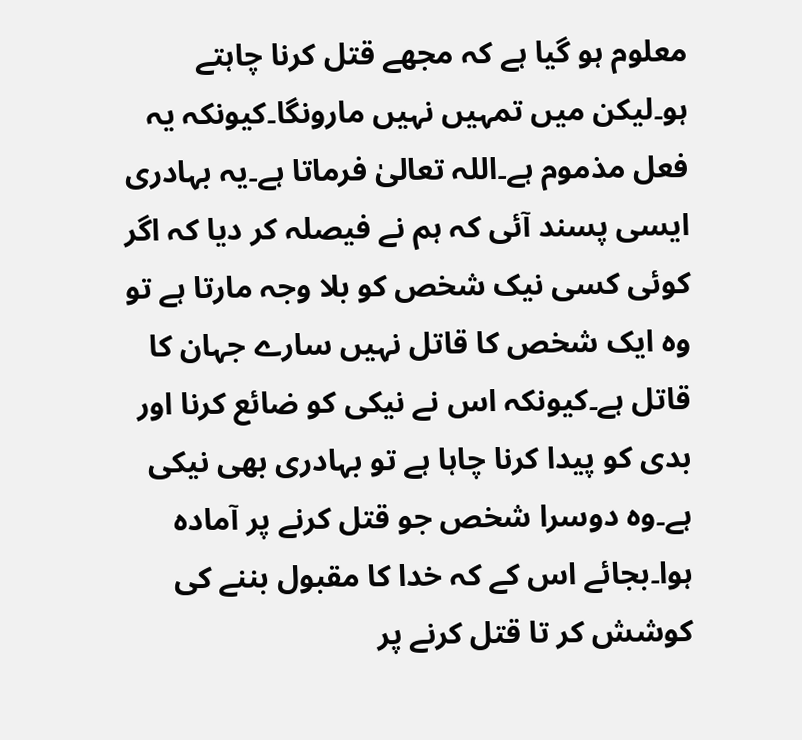معلوم ہو گیا ہے کہ مجھے قتل کرنا چاہتے ہو۔لیکن میں تمہیں نہیں مارونگا۔کیونکہ یہ فعل مذموم ہے۔اللہ تعالیٰ فرماتا ہے۔یہ بہادری ایسی پسند آئی کہ ہم نے فیصلہ کر دیا کہ اگر کوئی کسی نیک شخص کو بلا وجہ مارتا ہے تو وہ ایک شخص کا قاتل نہیں سارے جہان کا قاتل ہے۔کیونکہ اس نے نیکی کو ضائع کرنا اور بدی کو پیدا کرنا چاہا ہے تو بہادری بھی نیکی ہے۔وہ دوسرا شخص جو قتل کرنے پر آمادہ ہوا۔بجائے اس کے کہ خدا کا مقبول بننے کی کوشش کر تا قتل کرنے پر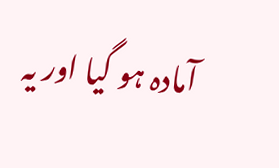آمادہ ہو گیا اور یہ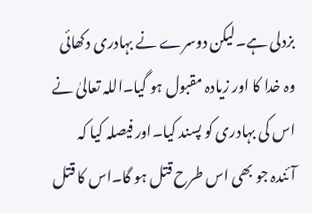بزدلی ہے۔لیکن دوسرے نے بہادری دکھائی وہ خدا کا اور زیادہ مقبول ہو گیا۔اللہ تعالیٰ نے اس کی بہادری کو پسند کیا۔اور فیصلہ کیا کہ آئندہ جو بھی اس طرح قتل ہو گا۔اس کا قتل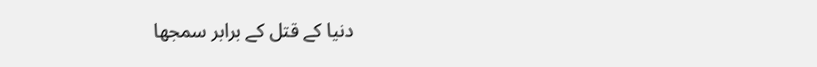دنیا کے قتل کے برابر سمجھا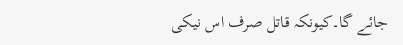جائے گا۔کیونکہ قاتل صرف اس نیکی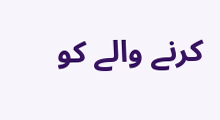کرنے والے کو